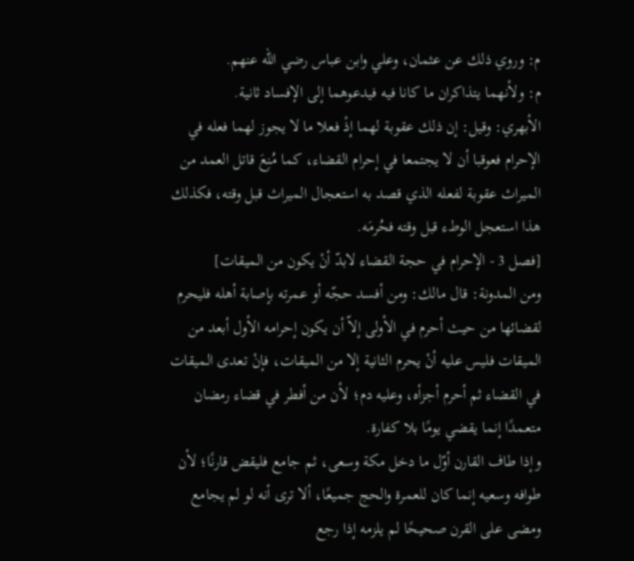م: وروي ذلك عن عثمان، وعلي وابن عباس رضي الله عنهم.
م: ولأنهما يتذاكران ما كانا فيه فيدعوهما إلى الإفساد ثانية.
الأبهري: وقيل: إن ذلك عقوبة لهما إذْ فعلا ما لا يجوز لهما فعله في الإحرام فعوقبا أن لا يجتمعا في إحرام القضاء، كما مُنِعَ قاتل العمد من الميراث عقوبة لفعله الذي قصد به استعجال الميراث قبل وقته، فكذلك هذا استعجل الوطء قبل وقته فحُرمَه.
[فصل 3 - الإحرام في حجة القضاء لابدّ أنْ يكون من الميقات]
ومن المدونة: قال مالك: ومن أفسد حجّه أو عمرته بإصابة أهله فليحرم لقضائها من حيث أحرم في الأولى إلاّ أن يكون إحرامه الأول أبعد من الميقات فليس عليه أنْ يحرم الثانية إلا من الميقات، فإنْ تعدى الميقات في القضاء ثم أحرم أجزأه، وعليه دم؛ لأن من أفطر في قضاء رمضان متعمدًا إنما يقضي يومًا بلا كفارة.
وإذا طاف القارن أوّل ما دخل مكة وسعى، ثم جامع فليقض قارنًا؛ لأن طوافه وسعيه إنما كان للعمرة والحج جميعًا، ألا ترى أنه لو لم يجامع ومضى على القرن صحيحًا لم يلزمه إذا رجع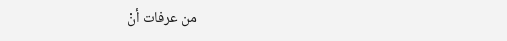من عرفات أنْ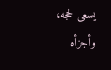يسعى لحجه، وأجزأه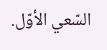السّعي الأوّل.